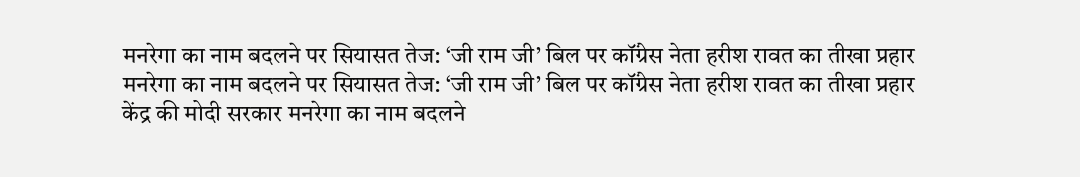मनरेगा का नाम बदलने पर सियासत तेज: ‘जी राम जी’ बिल पर कॉंग्रेस नेता हरीश रावत का तीखा प्रहार
मनरेगा का नाम बदलने पर सियासत तेज: ‘जी राम जी’ बिल पर कॉंग्रेस नेता हरीश रावत का तीखा प्रहार
केंद्र की मोदी सरकार मनरेगा का नाम बदलने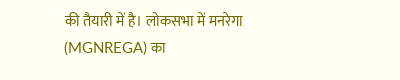की तैयारी में है। लोकसभा में मनरेगा (MGNREGA) का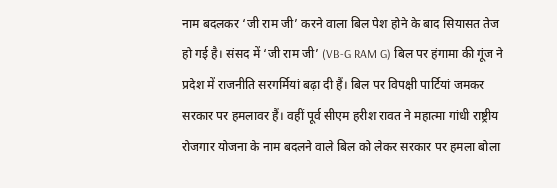नाम बदलकर ‘जी राम जी’ करने वाला बिल पेश होने के बाद सियासत तेज हो गई है। संसद में ‘जी राम जी’ (VB-G RAM G) बिल पर हंगामा की गूंज ने प्रदेश में राजनीति सरगर्मियां बढ़ा दी हैं। बिल पर विपक्षी पार्टियां जमकर सरकार पर हमलावर हैं। वहीं पूर्व सीएम हरीश रावत ने महात्मा गांधी राष्ट्रीय रोजगार योजना के नाम बदलने वाले बिल को लेकर सरकार पर हमला बोला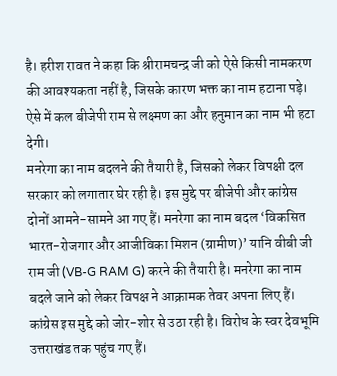है। हरीश रावत ने कहा कि श्रीरामचन्द्र जी को ऐसे किसी नामकरण की आवश्यकता नहीं है, जिसके कारण भक्त का नाम हटाना पड़े। ऐसे में कल बीजेपी राम से लक्ष्मण का और हनुमान का नाम भी हटा देगी।
मनरेगा का नाम बदलने की तैयारी है, जिसको लेकर विपक्षी दल सरकार को लगातार घेर रही है। इस मुद्दे पर बीजेपी और कांग्रेस दोनों आमने-सामने आ गए हैं। मनरेगा का नाम बदल ‘विकसित भारत-रोजगार और आजीविका मिशन (ग्रामीण)’ यानि वीबी जी राम जी (VB-G RAM G) करने की तैयारी है। मनरेगा का नाम बदले जाने को लेकर विपक्ष ने आक्रामक तेवर अपना लिए हैं। कांग्रेस इस मुद्दे को जोर-शोर से उठा रही है। विरोध के स्वर देवभूमि उत्तराखंड तक पहुंच गए हैं।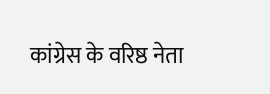कांग्रेस के वरिष्ठ नेता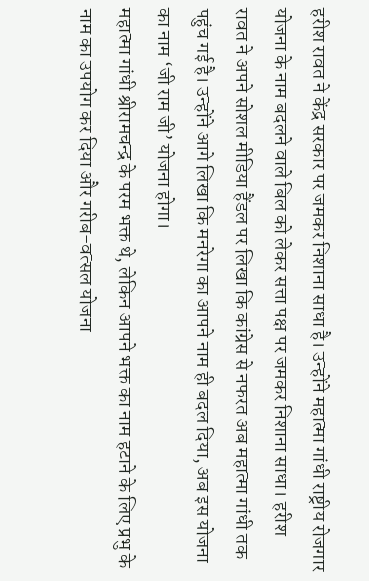हरीश रावत ने केंद्र सरकार पर जमकर निशाना साधा है। उन्होंने महात्मा गांधी राष्ट्रीय रोजगार योजना के नाम बदलने वाले बिल को लेकर सत्ता पक्ष पर जमकर निशाना साधा। हरीश रावत ने अपने सोशल मीडिया हैंडल पर लिखा कि कांग्रेस से नफरत अब महात्मा गांधी तक पहुंच गई है। उन्होंने आगे लिखा कि मनरेगा का आपने नाम ही बदल दिया, अब इस योजना का नाम ‘जी राम जी’ योजना होगा।
महात्मा गांधी श्रीरामचन्द्र के परम भक्त थे, लेकिन आपने भक्त का नाम हटाने के लिए प्रभु के नाम का उपयोग कर दिया और गरीब-वत्सल योजना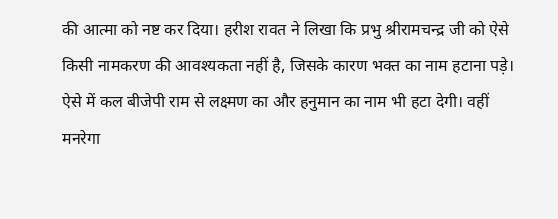की आत्मा को नष्ट कर दिया। हरीश रावत ने लिखा कि प्रभु श्रीरामचन्द्र जी को ऐसे किसी नामकरण की आवश्यकता नहीं है, जिसके कारण भक्त का नाम हटाना पड़े। ऐसे में कल बीजेपी राम से लक्ष्मण का और हनुमान का नाम भी हटा देगी। वहीं मनरेगा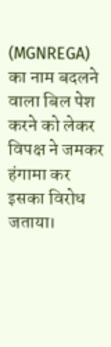(MGNREGA) का नाम बदलने वाला बिल पेश करने को लेकर विपक्ष ने जमकर हंगामा कर इसका विरोध जताया।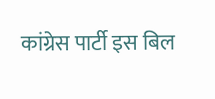कांग्रेस पार्टी इस बिल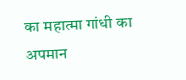का महात्मा गांधी का अपमान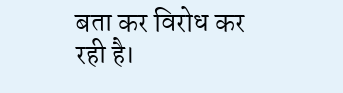बता कर विरोध कर रही है।